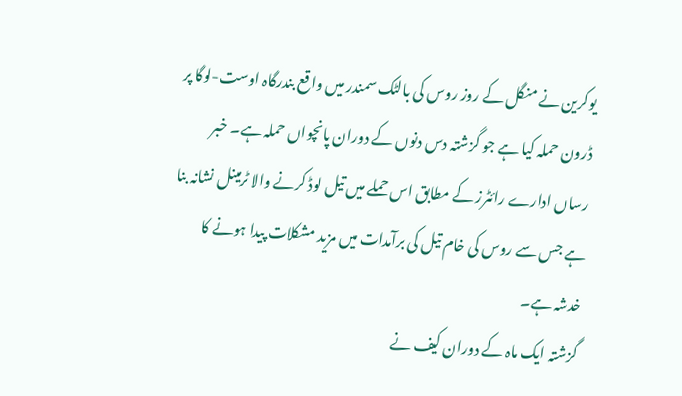یوکرین نے منگل کے روز روس کی بالٹک سمندر میں واقع بندرگاہ اوست-لوگا پر ڈرون حملہ کیا ہے جو گزشتہ دس دنوں کے دوران پانچواں حملہ ہے۔ خبر رساں ادارے رائٹرز کے مطابق اس حملے میں تیل لوڈ کرنے والا ٹرمینل نشانہ بنا ہے جس سے روس کی خام تیل کی برآمدات میں مزید مشکلات پیدا ہونے کا خدشہ ہے۔
گزشتہ ایک ماہ کے دوران کیف نے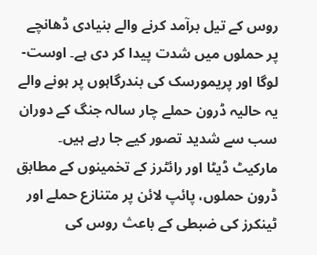روس کے تیل برآمد کرنے والے بنیادی ڈھانچے پر حملوں میں شدت پیدا کر دی ہے۔ اوست-لوگا اور پریمورسک کی بندرگاہوں پر ہونے والے یہ حالیہ ڈرون حملے چار سالہ جنگ کے دوران سب سے شدید تصور کیے جا رہے ہیں۔
مارکیٹ ڈیٹا اور رائٹرز کے تخمینوں کے مطابق ڈرون حملوں، پائپ لائن پر متنازع حملے اور ٹینکرز کی ضبطی کے باعث روس کی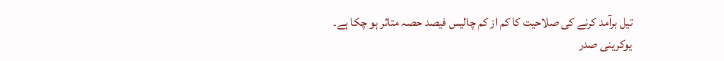تیل برآمد کرنے کی صلاحیت کا کم از کم چالیس فیصد حصہ متاثر ہو چکا ہے۔
یوکرینی صدر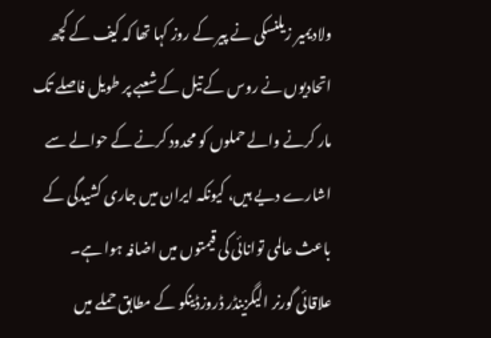ولادیمیر زیلنسکی نے پیر کے روز کہا تھا کہ کیف کے کچھ اتحادیوں نے روس کے تیل کے شعبے پر طویل فاصلے تک مار کرنے والے حملوں کو محدود کرنے کے حوالے سے اشارے دیے ہیں، کیونکہ ایران میں جاری کشیدگی کے باعث عالمی توانائی کی قیمتوں میں اضافہ ہوا ہے۔
علاقائی گورنر الیگزینڈر ڈروزڈینکو کے مطابق حملے میں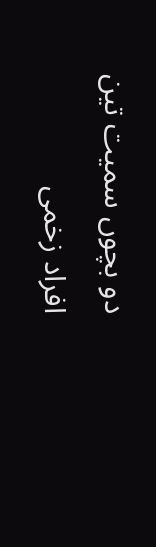دو بچوں سمیت تین افراد زخمی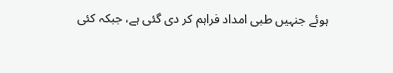ہوئے جنہیں طبی امداد فراہم کر دی گئی ہے، جبکہ کئی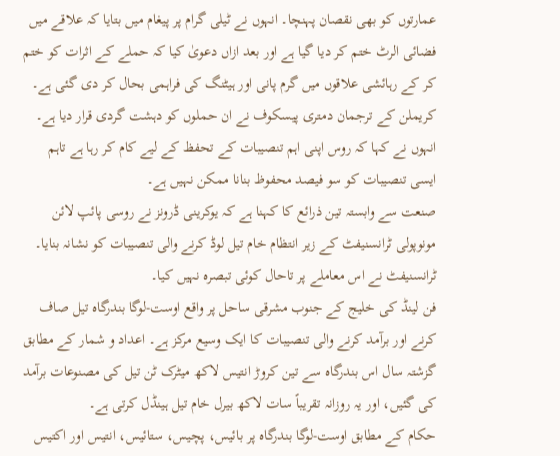عمارتوں کو بھی نقصان پہنچا۔ انہوں نے ٹیلی گرام پر پیغام میں بتایا کہ علاقے میں فضائی الرٹ ختم کر دیا گیا ہے اور بعد ازاں دعویٰ کیا کہ حملے کے اثرات کو ختم کر کے رہائشی علاقوں میں گرم پانی اور ہیٹنگ کی فراہمی بحال کر دی گئی ہے۔
کریملن کے ترجمان دمتری پیسکوف نے ان حملوں کو دہشت گردی قرار دیا ہے۔ انہوں نے کہا کہ روس اپنی اہم تنصیبات کے تحفظ کے لیے کام کر رہا ہے تاہم ایسی تنصیبات کو سو فیصد محفوظ بنانا ممکن نہیں ہے۔
صنعت سے وابستہ تین ذرائع کا کہنا ہے کہ یوکرینی ڈرونز نے روسی پائپ لائن مونوپولی ٹرانسنیفٹ کے زیر انتظام خام تیل لوڈ کرنے والی تنصیبات کو نشانہ بنایا۔ ٹرانسنیفٹ نے اس معاملے پر تاحال کوئی تبصرہ نہیں کیا۔
فن لینڈ کی خلیج کے جنوب مشرقی ساحل پر واقع اوست-لوگا بندرگاہ تیل صاف کرنے اور برآمد کرنے والی تنصیبات کا ایک وسیع مرکز ہے۔ اعداد و شمار کے مطابق گزشتہ سال اس بندرگاہ سے تین کروڑ انتیس لاکھ میٹرک ٹن تیل کی مصنوعات برآمد کی گئیں، اور یہ روزانہ تقریباً سات لاکھ بیرل خام تیل ہینڈل کرتی ہے۔
حکام کے مطابق اوست-لوگا بندرگاہ پر بائیس، پچیس، ستائیس، انتیس اور اکتیس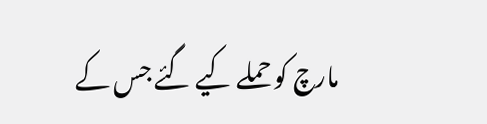مارچ کو حملے کیے گئے جس کے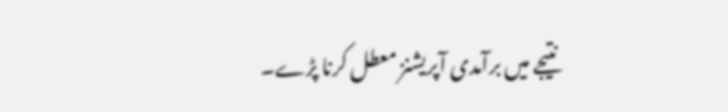نتیجے میں برآمدی آپریشنز معطل کرنا پڑے۔